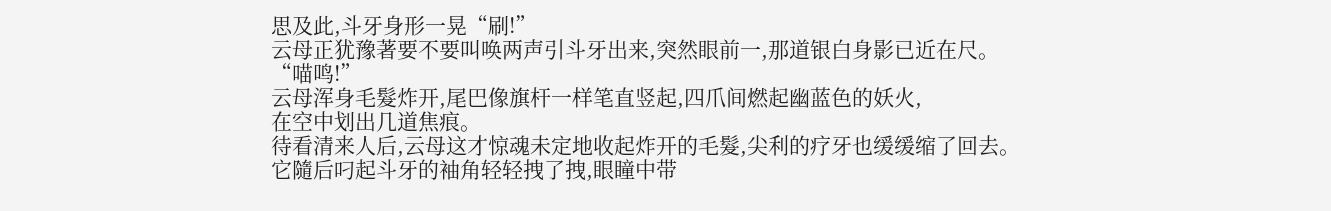思及此,斗牙身形一晃“刷!”
云母正犹豫著要不要叫唤两声引斗牙出来,突然眼前一,那道银白身影已近在尺。
“喵鸣!”
云母浑身毛髮炸开,尾巴像旗杆一样笔直竖起,四爪间燃起幽蓝色的妖火,
在空中划出几道焦痕。
待看清来人后,云母这才惊魂未定地收起炸开的毛髮,尖利的疗牙也缓缓缩了回去。
它隨后叼起斗牙的袖角轻轻拽了拽,眼瞳中带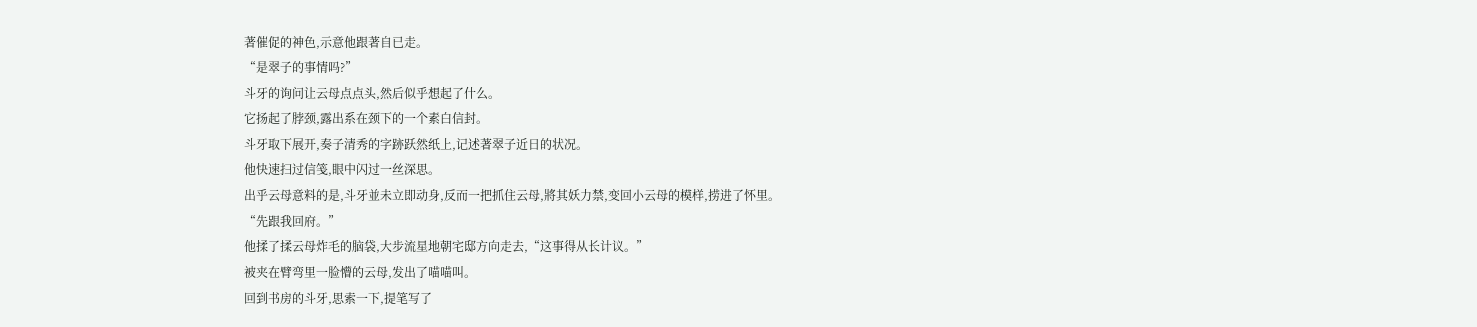著催促的神色,示意他跟著自已走。
“是翠子的事情吗?”
斗牙的询问让云母点点头,然后似乎想起了什么。
它扬起了脖颈,露出系在颈下的一个素白信封。
斗牙取下展开,奏子清秀的字跡跃然纸上,记述著翠子近日的状况。
他快速扫过信笺,眼中闪过一丝深思。
出乎云母意料的是,斗牙並未立即动身,反而一把抓住云母,將其妖力禁,变回小云母的模样,捞进了怀里。
“先跟我回府。”
他揉了揉云母炸毛的脑袋,大步流星地朝宅邸方向走去,“这事得从长计议。”
被夹在臂弯里一脸懵的云母,发出了喵喵叫。
回到书房的斗牙,思索一下,提笔写了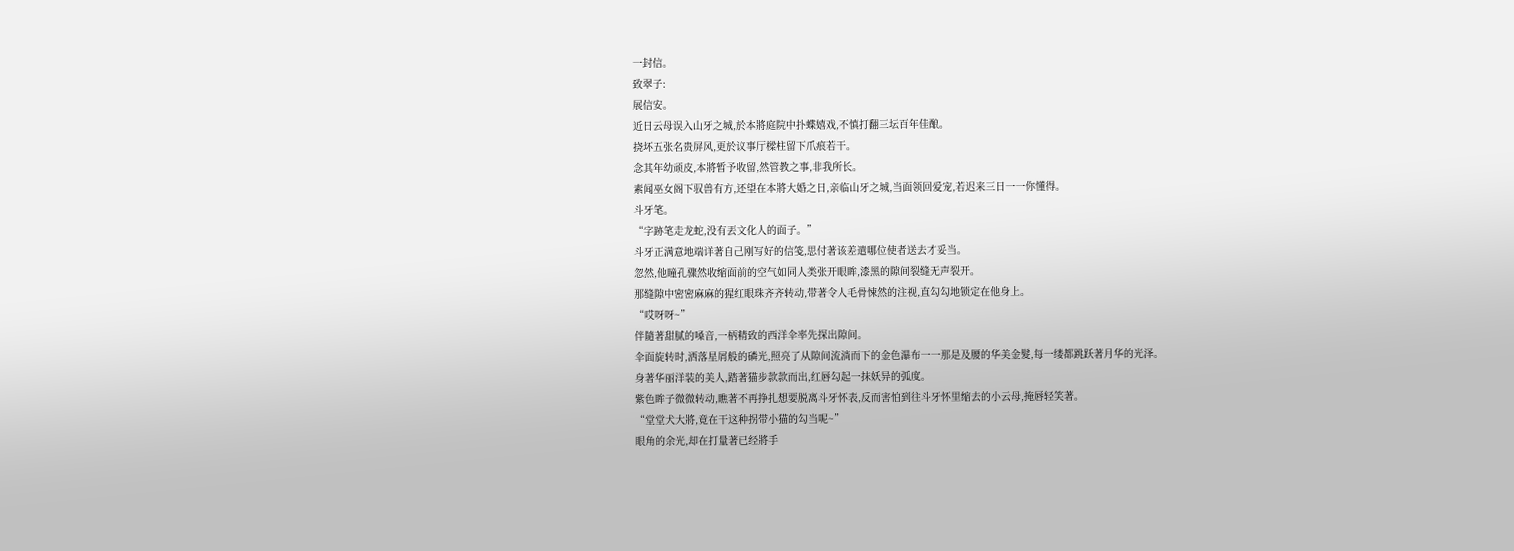一封信。
致翠子:
展信安。
近日云母误入山牙之城,於本將庭院中扑蝶嬉戏,不慎打翻三坛百年佳酿。
挠坏五张名贵屏风,更於议事厅樑柱留下爪痕若干。
念其年幼顽皮,本將暂予收留,然管教之事,非我所长。
素闻巫女阁下驭兽有方,还望在本將大婚之日,亲临山牙之城,当面领回爱宠,若迟来三日一一你懂得。
斗牙笔。
“字跡笔走龙蛇,没有丟文化人的面子。”
斗牙正满意地端详著自己刚写好的信笺,思付著该差遣哪位使者送去才妥当。
忽然,他瞳孔骤然收缩面前的空气如同人类张开眼眸,漆黑的隙间裂缝无声裂开。
那缝隙中密密麻麻的猩红眼珠齐齐转动,带著令人毛骨悚然的注视,直勾勾地锁定在他身上。
“哎呀呀~”
伴隨著甜腻的嗓音,一柄精致的西洋伞率先探出隙间。
伞面旋转时,洒落星屑般的磷光,照亮了从隙间流淌而下的金色瀑布一一那是及腰的华美金髮,每一缕都跳跃著月华的光泽。
身著华丽洋装的美人,踏著猫步款款而出,红唇勾起一抹妖异的弧度。
紫色眸子微微转动,瞧著不再挣扎想要脱离斗牙怀表,反而害怕到往斗牙怀里缩去的小云母,掩唇轻笑著。
“堂堂犬大將,竟在干这种拐带小猫的勾当呢~”
眼角的余光,却在打量著已经將手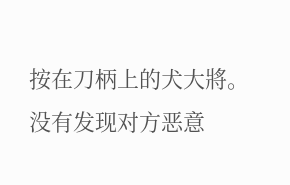按在刀柄上的犬大將。
没有发现对方恶意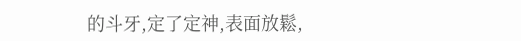的斗牙,定了定神,表面放鬆,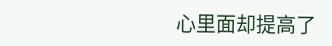心里面却提高了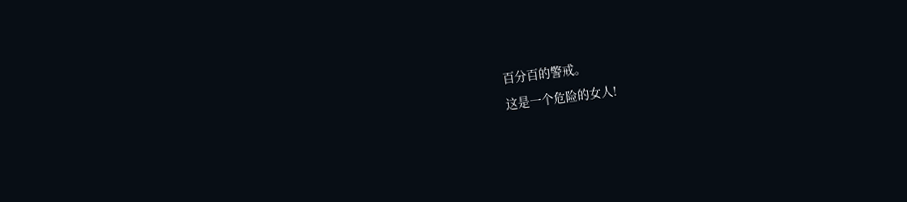百分百的警戒。
这是一个危险的女人!